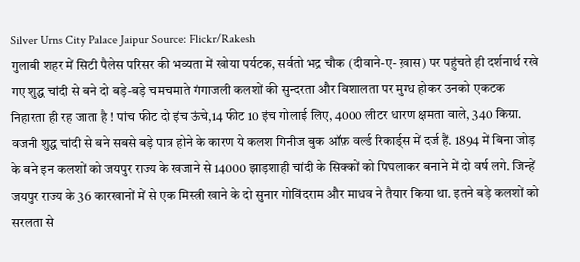Silver Urns City Palace Jaipur Source: Flickr/Rakesh
गुलाबी शहर में सिटी पैलेस परिसर की भव्यता में खोया पर्यटक, सर्वतो भद्र चौक (दीवाने-ए- ख़ास) पर पहुंचते ही दर्शनार्थ रखे गए शुद्ध चांदी से बने दो बड़े-बड़े चमचमाते गंगाजली कलशों की सुन्दरता और विशालता पर मुग्ध होकर उनको एकटक निहारता ही रह जाता है ! पांच फीट दो इंच ऊंचे,14 फीट 10 इंच गोलाई लिए, 4000 लीटर धारण क्षमता वाले, 340 किग्रा. वजनी शुद्ध चांदी से बने सबसे बड़े पात्र होने के कारण ये कलश गिनीज बुक ऑफ़ वर्ल्ड रिकार्ड्स में दर्ज हैं. 1894 में बिना जोड़ के बने इन कलशों को जयपुर राज्य के खजाने से 14000 झाड़शाही चांदी के सिक्कों को पिघलाकर बनाने में दो वर्ष लगे. जिन्हें जयपुर राज्य के 36 कारखानों में से एक मिस्त्री खाने के दो सुनार गोविंदराम और माधव ने तैयार किया था. इतने बड़े कलशों को सरलता से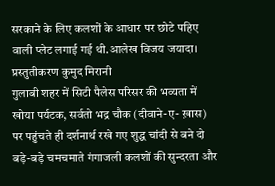सरकाने के लिए कलशों के आधार पर छोटे पहिए वाली प्लेट लगाई गई थी.आलेख विजय जयादा। प्रस्तुतीकरण कुमुद मिरानी
गुलाबी शहर में सिटी पैलेस परिसर की भव्यता में खोया पर्यटक, सर्वतो भद्र चौक (दीवाने-ए- ख़ास) पर पहुंचते ही दर्शनार्थ रखे गए शुद्ध चांदी से बने दो बड़े-बड़े चमचमाते गंगाजली कलशों की सुन्दरता और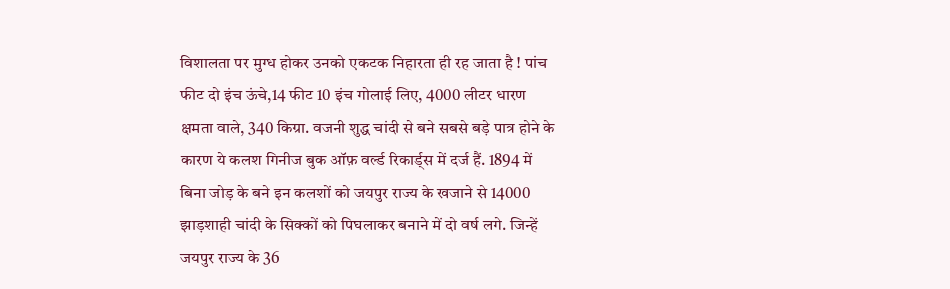विशालता पर मुग्ध होकर उनको एकटक निहारता ही रह जाता है ! पांच फीट दो इंच ऊंचे,14 फीट 10 इंच गोलाई लिए, 4000 लीटर धारण क्षमता वाले, 340 किग्रा. वजनी शुद्ध चांदी से बने सबसे बड़े पात्र होने के कारण ये कलश गिनीज बुक ऑफ़ वर्ल्ड रिकार्ड्स में दर्ज हैं. 1894 में बिना जोड़ के बने इन कलशों को जयपुर राज्य के खजाने से 14000 झाड़शाही चांदी के सिक्कों को पिघलाकर बनाने में दो वर्ष लगे. जिन्हें जयपुर राज्य के 36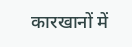कारखानों में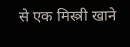से एक मिस्त्री खाने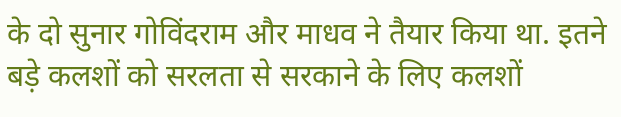के दो सुनार गोविंदराम और माधव ने तैयार किया था. इतने बड़े कलशों को सरलता से सरकाने के लिए कलशों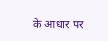के आधार पर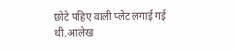छोटे पहिए वाली प्लेट लगाई गई थी.आलेख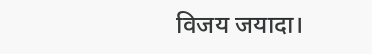विजय जयादा।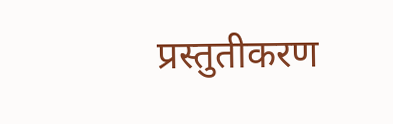प्रस्तुतीकरण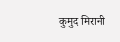कुमुद मिरानी